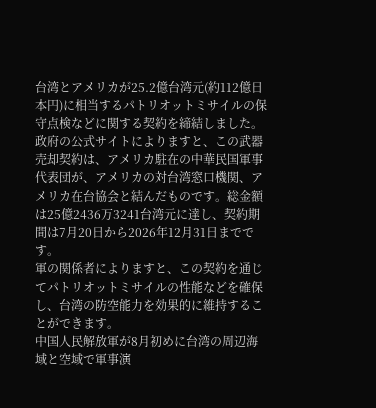台湾とアメリカが25.2億台湾元(約112億日本円)に相当するパトリオットミサイルの保守点検などに関する契約を締結しました。政府の公式サイトによりますと、この武器売却契約は、アメリカ駐在の中華民国軍事代表団が、アメリカの対台湾窓口機関、アメリカ在台協会と結んだものです。総金額は25億2436万3241台湾元に達し、契約期間は7月20日から2026年12月31日までです。
軍の関係者によりますと、この契約を通じてパトリオットミサイルの性能などを確保し、台湾の防空能力を効果的に維持することができます。
中国人民解放軍が8月初めに台湾の周辺海域と空域で軍事演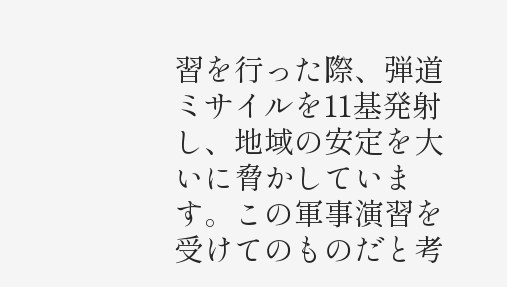習を行った際、弾道ミサイルを11基発射し、地域の安定を大いに脅かしています。この軍事演習を受けてのものだと考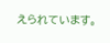えられています。